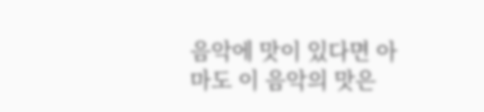음악에 맛이 있다면 아마도 이 음악의 맛은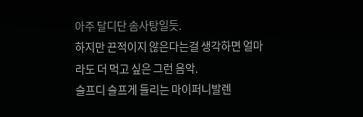아주 달디단 솜사탕일듯.
하지만 끈적이지 않은다는걸 생각하면 얼마라도 더 먹고 싶은 그런 음악.
슬프디 슬프게 들리는 마이퍼니발렌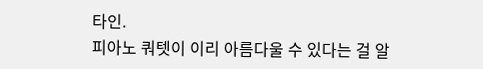타인.
피아노 쿼텟이 이리 아름다울 수 있다는 걸 알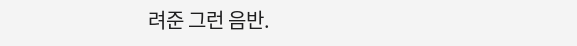려준 그런 음반.